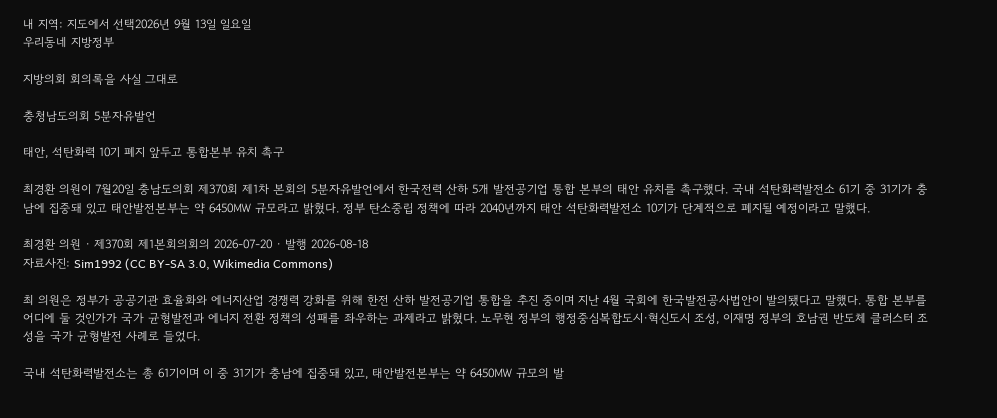내 지역: 지도에서 선택2026년 9월 13일 일요일
우리동네 지방정부

지방의회 회의록을 사실 그대로

충청남도의회 5분자유발언

태안, 석탄화력 10기 폐지 앞두고 통합본부 유치 촉구

최경환 의원이 7월20일 충남도의회 제370회 제1차 본회의 5분자유발언에서 한국전력 산하 5개 발전공기업 통합 본부의 태안 유치를 촉구했다. 국내 석탄화력발전소 61기 중 31기가 충남에 집중돼 있고 태안발전본부는 약 6450㎿ 규모라고 밝혔다. 정부 탄소중립 정책에 따라 2040년까지 태안 석탄화력발전소 10기가 단계적으로 폐지될 예정이라고 말했다.

최경환 의원 · 제370회 제1본회의회의 2026-07-20 · 발행 2026-08-18
자료사진: Sim1992 (CC BY-SA 3.0, Wikimedia Commons)

최 의원은 정부가 공공기관 효율화와 에너지산업 경쟁력 강화를 위해 한전 산하 발전공기업 통합을 추진 중이며 지난 4월 국회에 한국발전공사법안이 발의됐다고 말했다. 통합 본부를 어디에 둘 것인가가 국가 균형발전과 에너지 전환 정책의 성패를 좌우하는 과제라고 밝혔다. 노무현 정부의 행정중심복합도시·혁신도시 조성, 이재명 정부의 호남권 반도체 클러스터 조성을 국가 균형발전 사례로 들었다.

국내 석탄화력발전소는 총 61기이며 이 중 31기가 충남에 집중돼 있고, 태안발전본부는 약 6450㎿ 규모의 발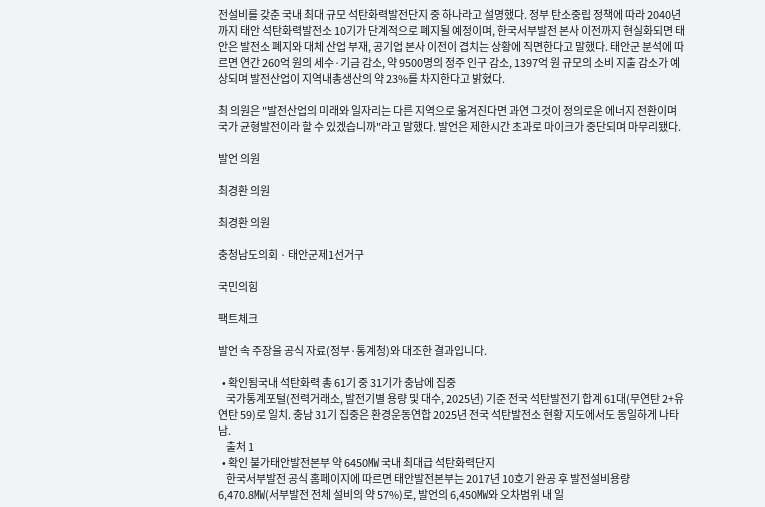전설비를 갖춘 국내 최대 규모 석탄화력발전단지 중 하나라고 설명했다. 정부 탄소중립 정책에 따라 2040년까지 태안 석탄화력발전소 10기가 단계적으로 폐지될 예정이며, 한국서부발전 본사 이전까지 현실화되면 태안은 발전소 폐지와 대체 산업 부재, 공기업 본사 이전이 겹치는 상황에 직면한다고 말했다. 태안군 분석에 따르면 연간 260억 원의 세수·기금 감소, 약 9500명의 정주 인구 감소, 1397억 원 규모의 소비 지출 감소가 예상되며 발전산업이 지역내총생산의 약 23%를 차지한다고 밝혔다.

최 의원은 "발전산업의 미래와 일자리는 다른 지역으로 옮겨진다면 과연 그것이 정의로운 에너지 전환이며 국가 균형발전이라 할 수 있겠습니까"라고 말했다. 발언은 제한시간 초과로 마이크가 중단되며 마무리됐다.

발언 의원

최경환 의원

최경환 의원

충청남도의회 · 태안군제1선거구

국민의힘

팩트체크

발언 속 주장을 공식 자료(정부·통계청)와 대조한 결과입니다.

  • 확인됨국내 석탄화력 총 61기 중 31기가 충남에 집중
    국가통계포털(전력거래소, 발전기별 용량 및 대수, 2025년) 기준 전국 석탄발전기 합계 61대(무연탄 2+유연탄 59)로 일치. 충남 31기 집중은 환경운동연합 2025년 전국 석탄발전소 현황 지도에서도 동일하게 나타남.
    출처 1
  • 확인 불가태안발전본부 약 6450㎿ 국내 최대급 석탄화력단지
    한국서부발전 공식 홈페이지에 따르면 태안발전본부는 2017년 10호기 완공 후 발전설비용량 6,470.8㎿(서부발전 전체 설비의 약 57%)로, 발언의 6,450㎿와 오차범위 내 일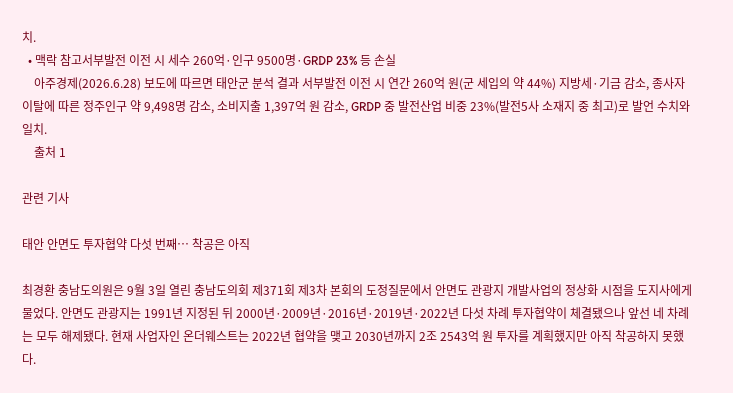치.
  • 맥락 참고서부발전 이전 시 세수 260억·인구 9500명·GRDP 23% 등 손실
    아주경제(2026.6.28) 보도에 따르면 태안군 분석 결과 서부발전 이전 시 연간 260억 원(군 세입의 약 44%) 지방세·기금 감소, 종사자 이탈에 따른 정주인구 약 9,498명 감소, 소비지출 1,397억 원 감소, GRDP 중 발전산업 비중 23%(발전5사 소재지 중 최고)로 발언 수치와 일치.
    출처 1

관련 기사

태안 안면도 투자협약 다섯 번째… 착공은 아직

최경환 충남도의원은 9월 3일 열린 충남도의회 제371회 제3차 본회의 도정질문에서 안면도 관광지 개발사업의 정상화 시점을 도지사에게 물었다. 안면도 관광지는 1991년 지정된 뒤 2000년·2009년·2016년·2019년·2022년 다섯 차례 투자협약이 체결됐으나 앞선 네 차례는 모두 해제됐다. 현재 사업자인 온더웨스트는 2022년 협약을 맺고 2030년까지 2조 2543억 원 투자를 계획했지만 아직 착공하지 못했다.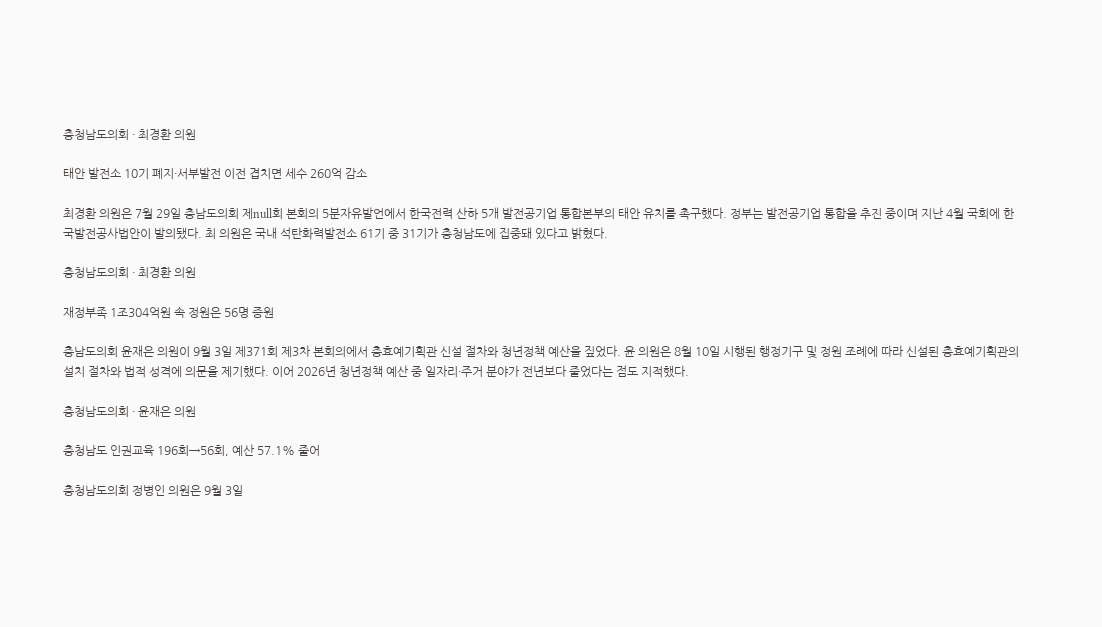충청남도의회 · 최경환 의원

태안 발전소 10기 폐지·서부발전 이전 겹치면 세수 260억 감소

최경환 의원은 7월 29일 충남도의회 제null회 본회의 5분자유발언에서 한국전력 산하 5개 발전공기업 통합본부의 태안 유치를 촉구했다. 정부는 발전공기업 통합을 추진 중이며 지난 4월 국회에 한국발전공사법안이 발의됐다. 최 의원은 국내 석탄화력발전소 61기 중 31기가 충청남도에 집중돼 있다고 밝혔다.

충청남도의회 · 최경환 의원

재정부족 1조304억원 속 정원은 56명 증원

충남도의회 윤재은 의원이 9월 3일 제371회 제3차 본회의에서 충효예기획관 신설 절차와 청년정책 예산을 짚었다. 윤 의원은 8월 10일 시행된 행정기구 및 정원 조례에 따라 신설된 충효예기획관의 설치 절차와 법적 성격에 의문을 제기했다. 이어 2026년 청년정책 예산 중 일자리·주거 분야가 전년보다 줄었다는 점도 지적했다.

충청남도의회 · 윤재은 의원

충청남도 인권교육 196회→56회, 예산 57.1% 줄어

충청남도의회 정병인 의원은 9월 3일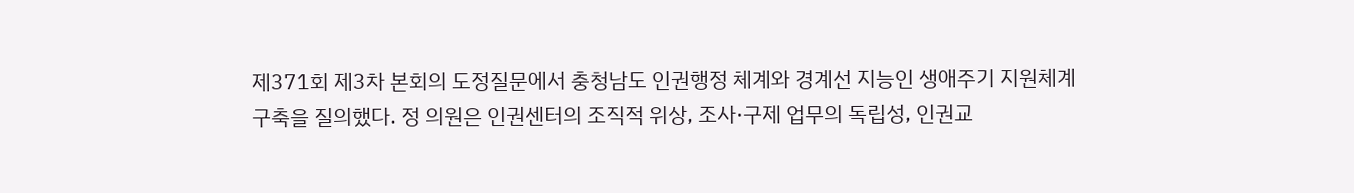제371회 제3차 본회의 도정질문에서 충청남도 인권행정 체계와 경계선 지능인 생애주기 지원체계 구축을 질의했다. 정 의원은 인권센터의 조직적 위상, 조사·구제 업무의 독립성, 인권교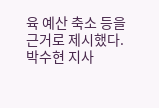육 예산 축소 등을 근거로 제시했다. 박수현 지사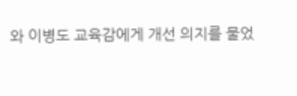와 이병도 교육감에게 개선 의지를 물었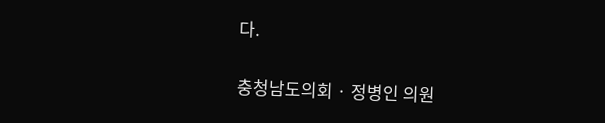다.

충청남도의회 · 정병인 의원